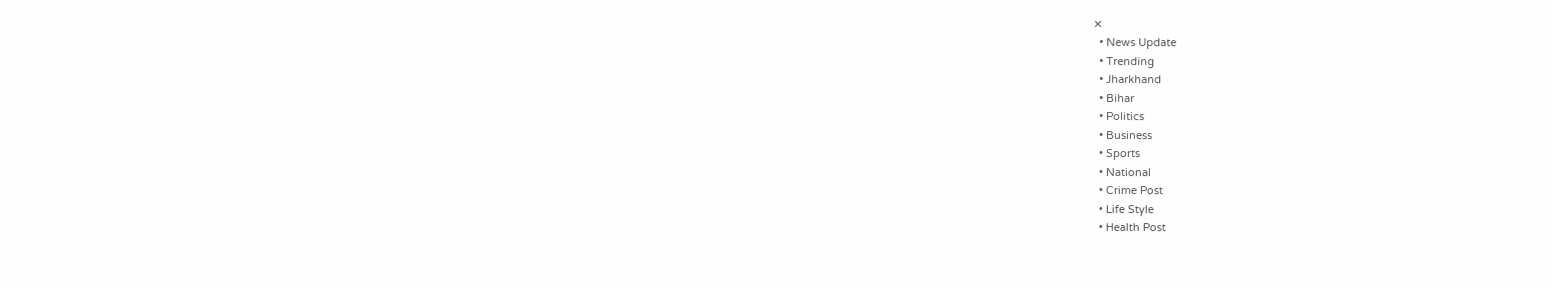✕
  • News Update
  • Trending
  • Jharkhand
  • Bihar
  • Politics
  • Business
  • Sports
  • National
  • Crime Post
  • Life Style
  • Health Post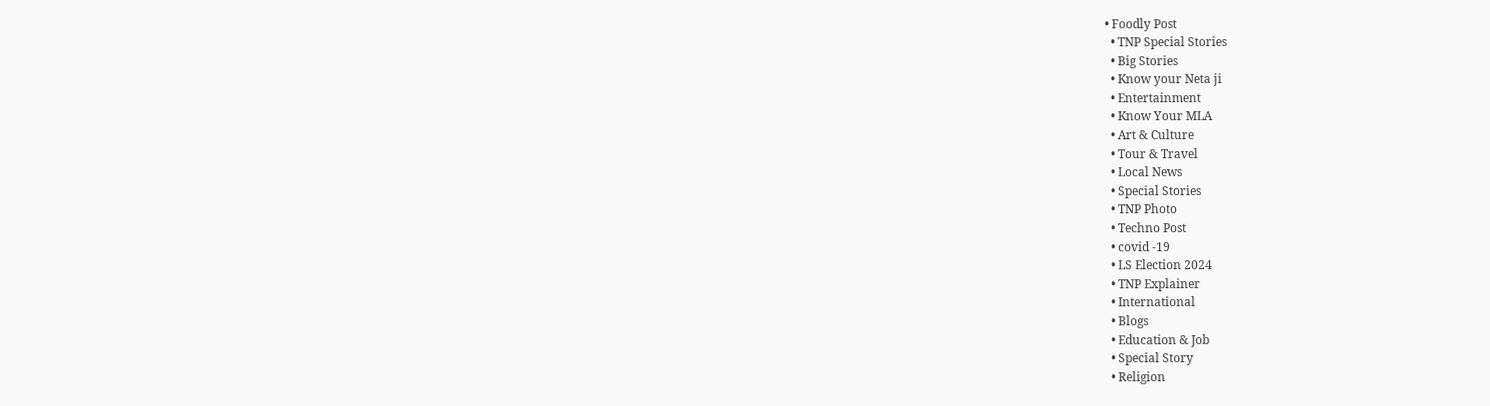• Foodly Post
  • TNP Special Stories
  • Big Stories
  • Know your Neta ji
  • Entertainment
  • Know Your MLA
  • Art & Culture
  • Tour & Travel
  • Local News
  • Special Stories
  • TNP Photo
  • Techno Post
  • covid -19
  • LS Election 2024
  • TNP Explainer
  • International
  • Blogs
  • Education & Job
  • Special Story
  • Religion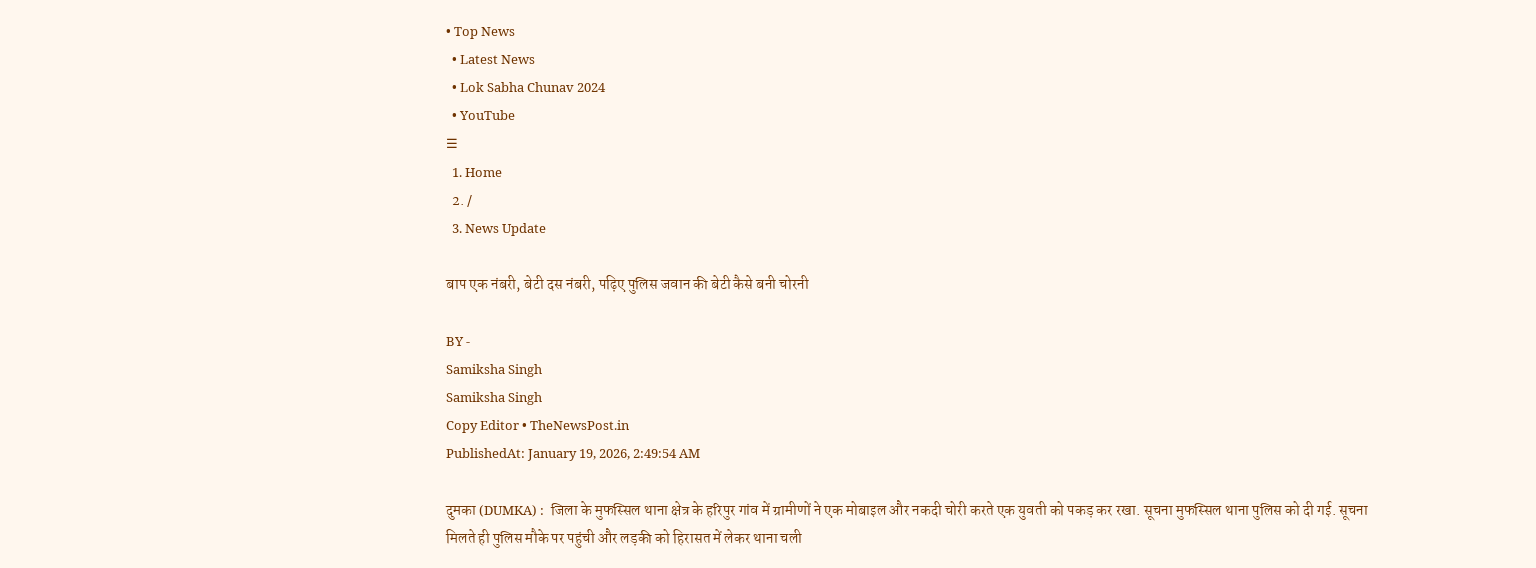• Top News
  • Latest News
  • Lok Sabha Chunav 2024
  • YouTube
☰
  1. Home
  2. /
  3. News Update

बाप एक नंबरी, बेटी दस नंबरी, पढ़िए पुलिस जवान की बेटी कैसे बनी चोरनी

BY -
Samiksha Singh
Samiksha Singh
Copy Editor • TheNewsPost.in
PublishedAt: January 19, 2026, 2:49:54 AM

दुमका (DUMKA) :  जिला के मुफस्सिल थाना क्षेत्र के हरिपुर गांव में ग्रामीणों ने एक मोबाइल और नकदी चोरी करते एक युवती को पकड़ कर रखा. सूचना मुफस्सिल थाना पुलिस को दी गई. सूचना मिलते ही पुलिस मौके पर पहुंची और लड़की को हिरासत में लेकर थाना चली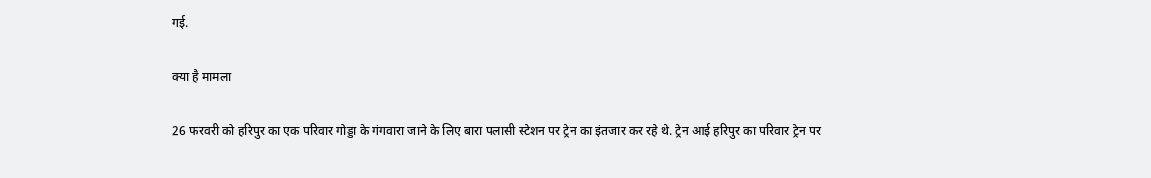गई.

क्या है मामला

26 फरवरी को हरिपुर का एक परिवार गोड्डा के गंगवारा जाने के लिए बारा पलासी स्टेशन पर ट्रेन का इंतजार कर रहे थे. ट्रेन आई हरिपुर का परिवार ट्रेन पर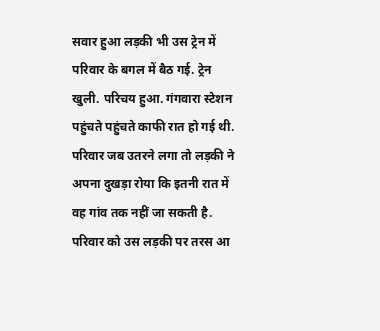सवार हुआ लड़की भी उस ट्रेन में परिवार के बगल में बैठ गई. ट्रेन खुली. परिचय हुआ. गंगवारा स्टेशन पहुंचते पहुंचते काफी रात हो गई थी. परिवार जब उतरने लगा तो लड़की ने अपना दुखड़ा रोया कि इतनी रात में वह गांव तक नहीं जा सकती है. परिवार को उस लड़की पर तरस आ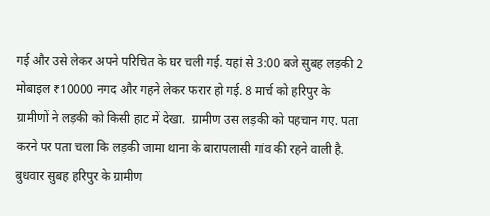गई और उसे लेकर अपने परिचित के घर चली गई. यहां से 3:00 बजे सुबह लड़की 2 मोबाइल ₹10000 नगद और गहने लेकर फरार हो गई. 8 मार्च को हरिपुर के ग्रामीणों ने लड़की को किसी हाट में देखा.  ग्रामीण उस लड़की को पहचान गए. पता करने पर पता चला कि लड़की जामा थाना के बारापलासी गांव की रहने वाली है. बुधवार सुबह हरिपुर के ग्रामीण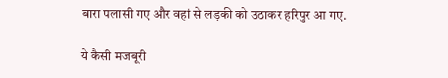बारा पलासी गए और वहां से लड़की को उठाकर हरिपुर आ गए.

ये कैसी मजबूरी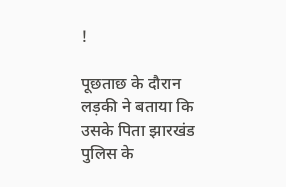!

पूछताछ के दौरान लड़की ने बताया कि उसके पिता झारखंड पुलिस के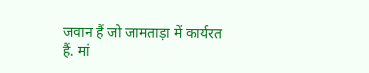जवान हैं जो जामताड़ा में कार्यरत हैं. मां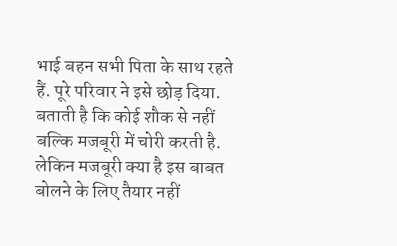भाई बहन सभी पिता के साथ रहते हैं. पूरे परिवार ने इसे छोड़ दिया. बताती है कि कोई शौक से नहीं बल्कि मजबूरी में चोरी करती है. लेकिन मजबूरी क्या है इस बाबत बोलने के लिए तैयार नहीं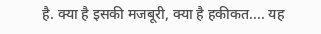है. क्या है इसकी मजबूरी, क्या है हकीकत.... यह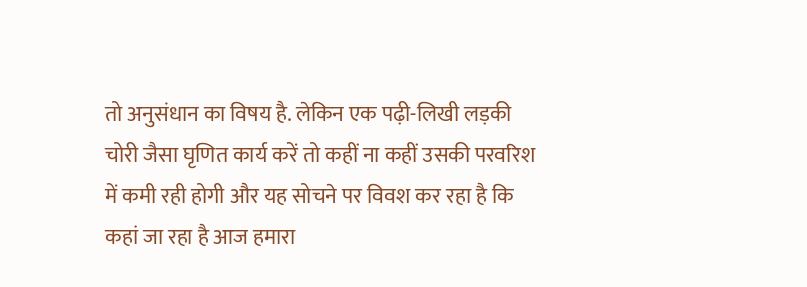तो अनुसंधान का विषय है. लेकिन एक पढ़ी-लिखी लड़की चोरी जैसा घृणित कार्य करें तो कहीं ना कहीं उसकी परवरिश में कमी रही होगी और यह सोचने पर विवश कर रहा है कि कहां जा रहा है आज हमारा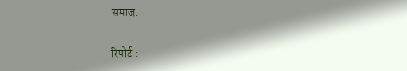समाज.

रिपोर्ट :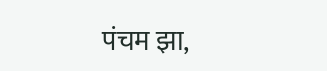पंचम झा,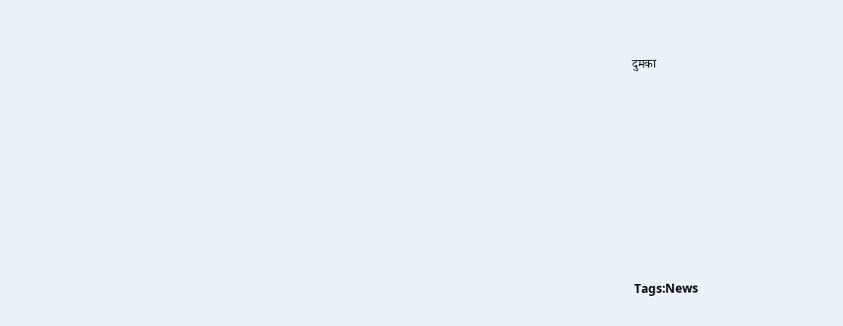दुमका











Tags:News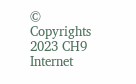© Copyrights 2023 CH9 Internet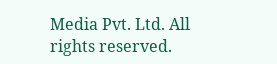Media Pvt. Ltd. All rights reserved.